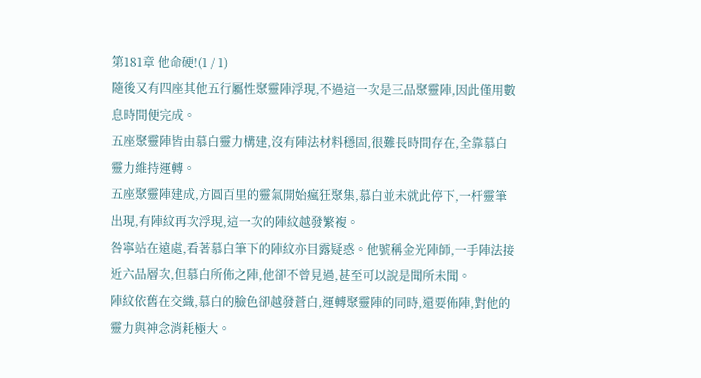第181章 他命硬!(1 / 1)
隨後又有四座其他五行屬性聚靈陣浮現,不過這一次是三品聚靈陣,因此僅用數息時間便完成。
五座聚靈陣皆由慕白靈力構建,沒有陣法材料穩固,很難長時間存在,全靠慕白靈力維持運轉。
五座聚靈陣建成,方圓百里的靈氣開始瘋狂聚集,慕白並未就此停下,一杆靈筆出現,有陣紋再次浮現,這一次的陣紋越發繁複。
咎寧站在遠處,看著慕白筆下的陣紋亦目露疑惑。他號稱金光陣師,一手陣法接近六品層次,但慕白所佈之陣,他卻不曾見過,甚至可以說是聞所未聞。
陣紋依舊在交織,慕白的臉色卻越發蒼白,運轉聚靈陣的同時,還要佈陣,對他的靈力與神念消耗極大。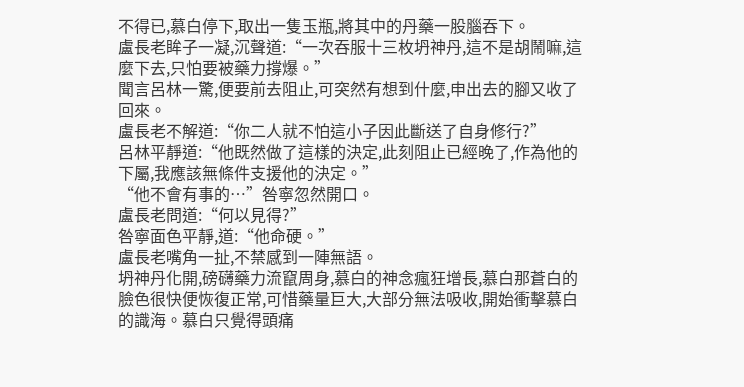不得已,慕白停下,取出一隻玉瓶,將其中的丹藥一股腦吞下。
盧長老眸子一凝,沉聲道:“一次吞服十三枚坍神丹,這不是胡鬧嘛,這麼下去,只怕要被藥力撐爆。”
聞言呂林一驚,便要前去阻止,可突然有想到什麼,申出去的腳又收了回來。
盧長老不解道:“你二人就不怕這小子因此斷送了自身修行?”
呂林平靜道:“他既然做了這樣的決定,此刻阻止已經晚了,作為他的下屬,我應該無條件支援他的決定。”
“他不會有事的…”咎寧忽然開口。
盧長老問道:“何以見得?”
咎寧面色平靜,道:“他命硬。”
盧長老嘴角一扯,不禁感到一陣無語。
坍神丹化開,磅礴藥力流竄周身,慕白的神念瘋狂增長,慕白那蒼白的臉色很快便恢復正常,可惜藥量巨大,大部分無法吸收,開始衝擊慕白的識海。慕白只覺得頭痛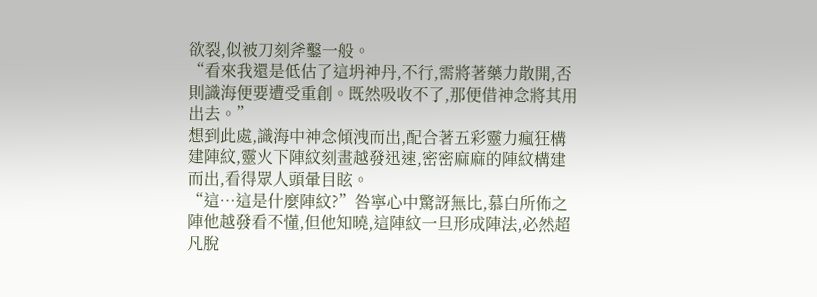欲裂,似被刀刻斧鑿一般。
“看來我還是低估了這坍神丹,不行,需將著藥力散開,否則識海便要遭受重創。既然吸收不了,那便借神念將其用出去。”
想到此處,識海中神念傾洩而出,配合著五彩靈力瘋狂構建陣紋,靈火下陣紋刻畫越發迅速,密密麻麻的陣紋構建而出,看得眾人頭暈目眩。
“這…這是什麼陣紋?”咎寧心中驚訝無比,慕白所佈之陣他越發看不懂,但他知曉,這陣紋一旦形成陣法,必然超凡脫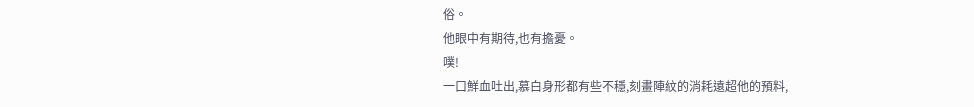俗。
他眼中有期待,也有擔憂。
噗!
一口鮮血吐出,慕白身形都有些不穩,刻畫陣紋的消耗遠超他的預料,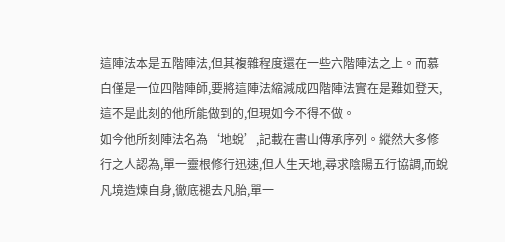這陣法本是五階陣法,但其複雜程度還在一些六階陣法之上。而慕白僅是一位四階陣師,要將這陣法縮減成四階陣法實在是難如登天,這不是此刻的他所能做到的,但現如今不得不做。
如今他所刻陣法名為‘地蛻’,記載在書山傳承序列。縱然大多修行之人認為,單一靈根修行迅速,但人生天地,尋求陰陽五行協調,而蛻凡境造煉自身,徹底褪去凡胎,單一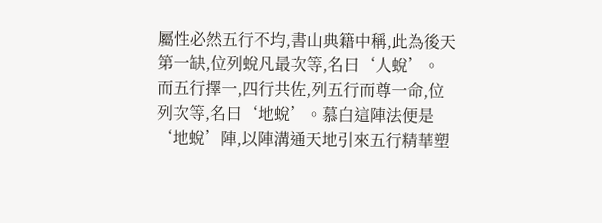屬性必然五行不均,書山典籍中稱,此為後天第一缺,位列蛻凡最次等,名曰‘人蛻’。
而五行擇一,四行共佐,列五行而尊一命,位列次等,名曰‘地蛻’。慕白這陣法便是‘地蛻’陣,以陣溝通天地引來五行精華塑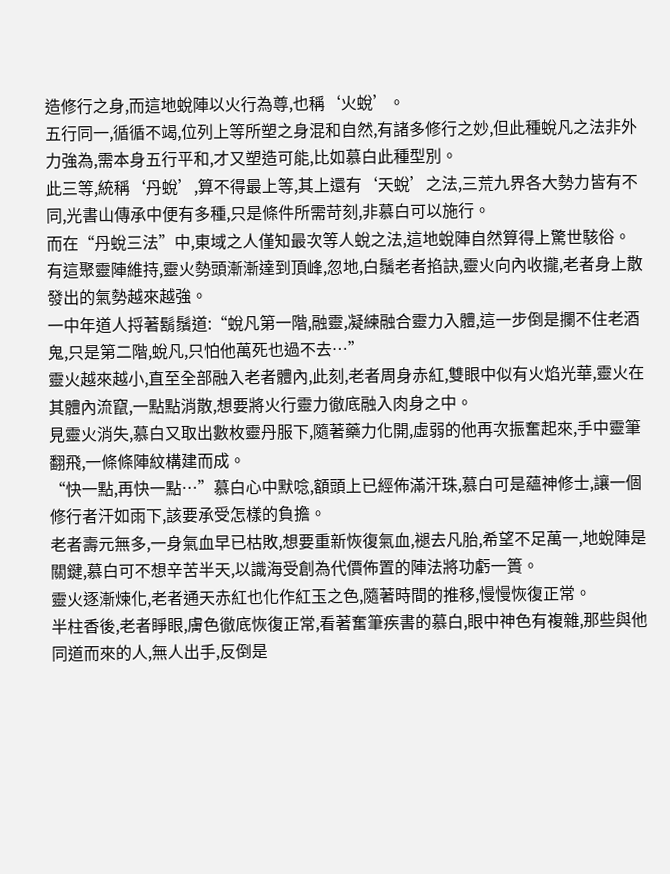造修行之身,而這地蛻陣以火行為尊,也稱‘火蛻’。
五行同一,循循不竭,位列上等所塑之身混和自然,有諸多修行之妙,但此種蛻凡之法非外力強為,需本身五行平和,才又塑造可能,比如慕白此種型別。
此三等,統稱‘丹蛻’,算不得最上等,其上還有‘天蛻’之法,三荒九界各大勢力皆有不同,光書山傳承中便有多種,只是條件所需苛刻,非慕白可以施行。
而在“丹蛻三法”中,東域之人僅知最次等人蛻之法,這地蛻陣自然算得上驚世駭俗。
有這聚靈陣維持,靈火勢頭漸漸達到頂峰,忽地,白鬚老者掐訣,靈火向內收攏,老者身上散發出的氣勢越來越強。
一中年道人捋著鬍鬚道:“蛻凡第一階,融靈,凝練融合靈力入體,這一步倒是攔不住老酒鬼,只是第二階,蛻凡,只怕他萬死也過不去…”
靈火越來越小,直至全部融入老者體內,此刻,老者周身赤紅,雙眼中似有火焰光華,靈火在其體內流竄,一點點消散,想要將火行靈力徹底融入肉身之中。
見靈火消失,慕白又取出數枚靈丹服下,隨著藥力化開,虛弱的他再次振奮起來,手中靈筆翻飛,一條條陣紋構建而成。
“快一點,再快一點…”慕白心中默唸,額頭上已經佈滿汗珠,慕白可是蘊神修士,讓一個修行者汗如雨下,該要承受怎樣的負擔。
老者壽元無多,一身氣血早已枯敗,想要重新恢復氣血,褪去凡胎,希望不足萬一,地蛻陣是關鍵,慕白可不想辛苦半天,以識海受創為代價佈置的陣法將功虧一簣。
靈火逐漸煉化,老者通天赤紅也化作紅玉之色,隨著時間的推移,慢慢恢復正常。
半柱香後,老者睜眼,膚色徹底恢復正常,看著奮筆疾書的慕白,眼中神色有複雜,那些與他同道而來的人,無人出手,反倒是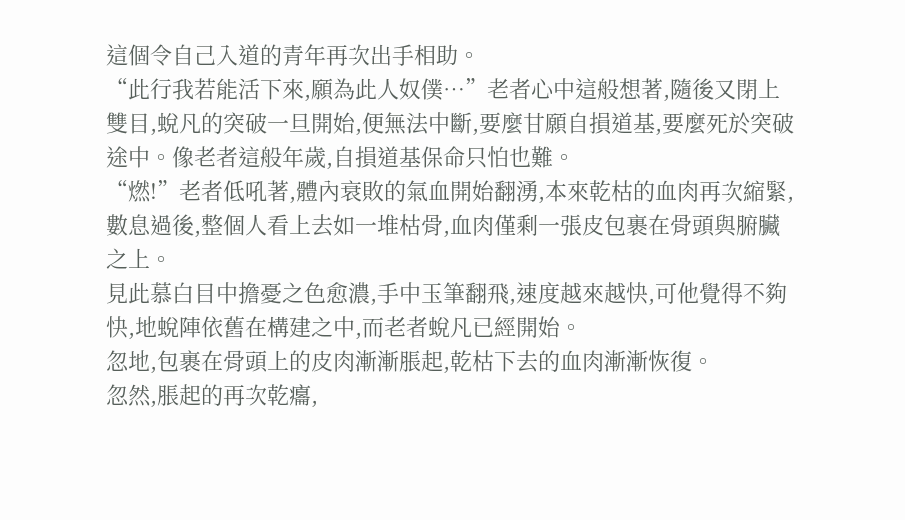這個令自己入道的青年再次出手相助。
“此行我若能活下來,願為此人奴僕…”老者心中這般想著,隨後又閉上雙目,蛻凡的突破一旦開始,便無法中斷,要麼甘願自損道基,要麼死於突破途中。像老者這般年歲,自損道基保命只怕也難。
“燃!”老者低吼著,體內衰敗的氣血開始翻湧,本來乾枯的血肉再次縮緊,數息過後,整個人看上去如一堆枯骨,血肉僅剩一張皮包裹在骨頭與腑臟之上。
見此慕白目中擔憂之色愈濃,手中玉筆翻飛,速度越來越快,可他覺得不夠快,地蛻陣依舊在構建之中,而老者蛻凡已經開始。
忽地,包裹在骨頭上的皮肉漸漸脹起,乾枯下去的血肉漸漸恢復。
忽然,脹起的再次乾癟,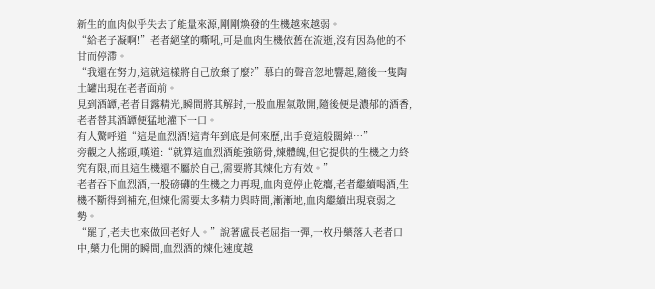新生的血肉似乎失去了能量來源,剛剛煥發的生機越來越弱。
“給老子凝啊!”老者絕望的嘶吼,可是血肉生機依舊在流逝,沒有因為他的不甘而停滯。
“我還在努力,這就這樣將自己放棄了麼?”慕白的聲音忽地響起,隨後一隻陶土罐出現在老者面前。
見到酒罈,老者目露精光,瞬間將其解封,一股血腥氣散開,隨後便是濃郁的酒香,老者替其酒罈便猛地灌下一口。
有人驚呼道“這是血烈酒!這青年到底是何來歷,出手竟這般闊綽…”
旁觀之人搖頭,嘆道:“就算這血烈酒能強筋骨,煉體魄,但它提供的生機之力終究有限,而且這生機還不屬於自己,需要將其煉化方有效。”
老者吞下血烈酒,一股磅礴的生機之力再現,血肉竟停止乾癟,老者繼續喝酒,生機不斷得到補充,但煉化需要太多精力與時間,漸漸地,血肉繼續出現衰弱之勢。
“罷了,老夫也來做回老好人。”說著盧長老屈指一彈,一枚丹藥落入老者口中,藥力化開的瞬間,血烈酒的煉化速度越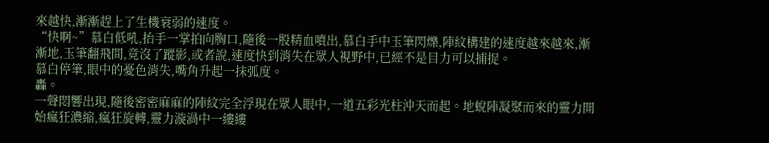來越快,漸漸趕上了生機衰弱的速度。
“快啊~”慕白低吼,抬手一掌拍向胸口,隨後一股精血噴出,慕白手中玉筆閃爍,陣紋構建的速度越來越來,漸漸地,玉筆翻飛間,竟沒了蹤影,或者說,速度快到消失在眾人視野中,已經不是目力可以捕捉。
慕白停筆,眼中的憂色消失,嘴角升起一抹弧度。
轟。
一聲悶響出現,隨後密密麻麻的陣紋完全浮現在眾人眼中,一道五彩光柱沖天而起。地蛻陣凝聚而來的靈力開始瘋狂濃縮,瘋狂旋轉,靈力漩渦中一縷縷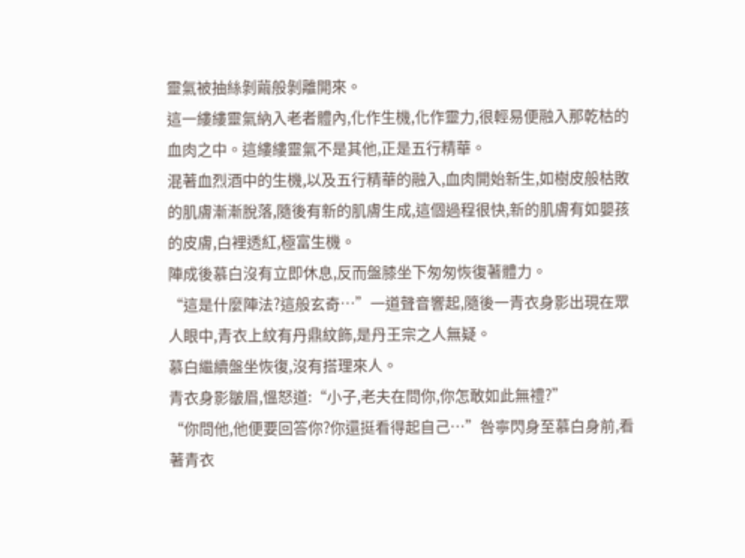靈氣被抽絲剝繭般剝離開來。
這一縷縷靈氣納入老者體內,化作生機,化作靈力,很輕易便融入那乾枯的血肉之中。這縷縷靈氣不是其他,正是五行精華。
混著血烈酒中的生機,以及五行精華的融入,血肉開始新生,如樹皮般枯敗的肌膚漸漸脫落,隨後有新的肌膚生成,這個過程很快,新的肌膚有如嬰孩的皮膚,白裡透紅,極富生機。
陣成後慕白沒有立即休息,反而盤膝坐下匆匆恢復著體力。
“這是什麼陣法?這般玄奇…”一道聲音響起,隨後一青衣身影出現在眾人眼中,青衣上紋有丹鼎紋飾,是丹王宗之人無疑。
慕白繼續盤坐恢復,沒有搭理來人。
青衣身影皺眉,慍怒道:“小子,老夫在問你,你怎敢如此無禮?”
“你問他,他便要回答你?你還挺看得起自己…”咎寧閃身至慕白身前,看著青衣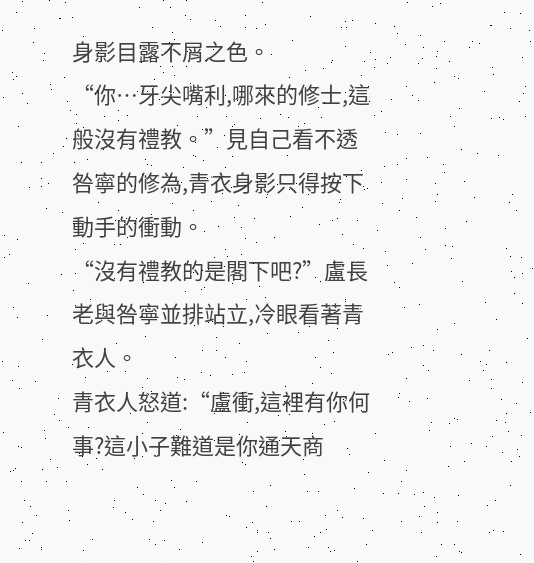身影目露不屑之色。
“你…牙尖嘴利,哪來的修士,這般沒有禮教。”見自己看不透咎寧的修為,青衣身影只得按下動手的衝動。
“沒有禮教的是閣下吧?”盧長老與咎寧並排站立,冷眼看著青衣人。
青衣人怒道:“盧衝,這裡有你何事?這小子難道是你通天商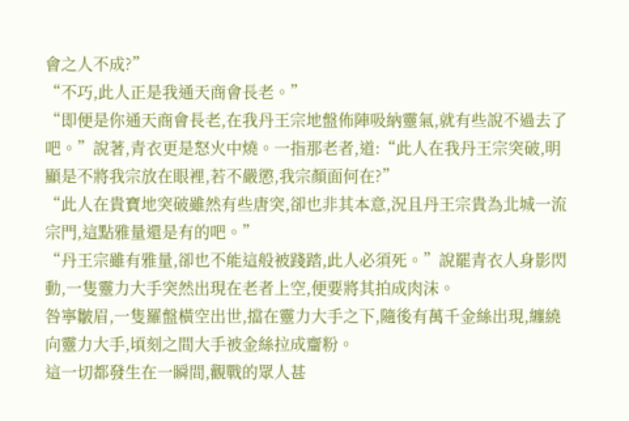會之人不成?”
“不巧,此人正是我通天商會長老。”
“即便是你通天商會長老,在我丹王宗地盤佈陣吸納靈氣,就有些說不過去了吧。”說著,青衣更是怒火中燒。一指那老者,道:“此人在我丹王宗突破,明顯是不將我宗放在眼裡,若不嚴懲,我宗顏面何在?”
“此人在貴寶地突破雖然有些唐突,卻也非其本意,況且丹王宗貴為北城一流宗門,這點雅量還是有的吧。”
“丹王宗雖有雅量,卻也不能這般被踐踏,此人必須死。”說罷青衣人身影閃動,一隻靈力大手突然出現在老者上空,便要將其拍成肉沫。
咎寧皺眉,一隻羅盤橫空出世,擋在靈力大手之下,隨後有萬千金絲出現,纏繞向靈力大手,頃刻之間大手被金絲拉成齏粉。
這一切都發生在一瞬間,觀戰的眾人甚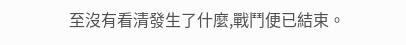至沒有看清發生了什麼,戰鬥便已結束。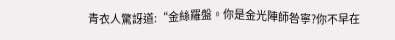青衣人驚訝道:“金絲羅盤。你是金光陣師咎寧?你不早在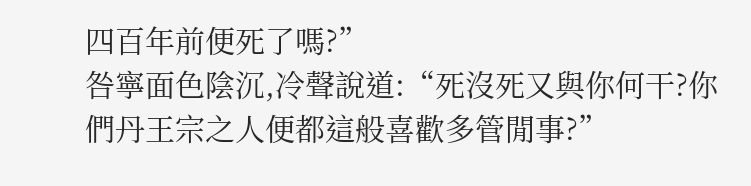四百年前便死了嗎?”
咎寧面色陰沉,冷聲說道:“死沒死又與你何干?你們丹王宗之人便都這般喜歡多管閒事?”